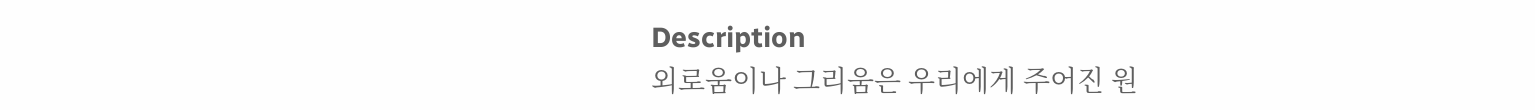Description
외로움이나 그리움은 우리에게 주어진 원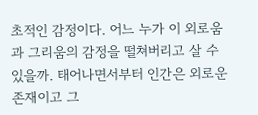초적인 감정이다. 어느 누가 이 외로움과 그리움의 감정을 떨쳐버리고 살 수 있을까. 태어나면서부터 인간은 외로운 존재이고 그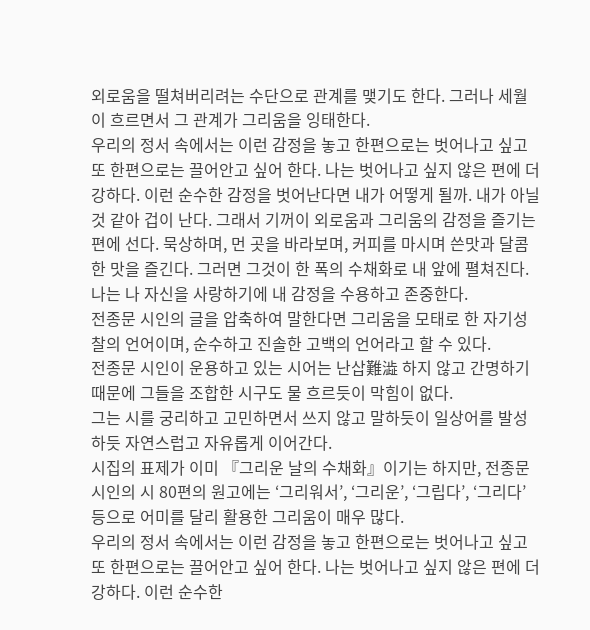외로움을 떨쳐버리려는 수단으로 관계를 맺기도 한다. 그러나 세월이 흐르면서 그 관계가 그리움을 잉태한다.
우리의 정서 속에서는 이런 감정을 놓고 한편으로는 벗어나고 싶고 또 한편으로는 끌어안고 싶어 한다. 나는 벗어나고 싶지 않은 편에 더 강하다. 이런 순수한 감정을 벗어난다면 내가 어떻게 될까. 내가 아닐 것 같아 겁이 난다. 그래서 기꺼이 외로움과 그리움의 감정을 즐기는 편에 선다. 묵상하며, 먼 곳을 바라보며, 커피를 마시며 쓴맛과 달콤한 맛을 즐긴다. 그러면 그것이 한 폭의 수채화로 내 앞에 펼쳐진다. 나는 나 자신을 사랑하기에 내 감정을 수용하고 존중한다.
전종문 시인의 글을 압축하여 말한다면 그리움을 모태로 한 자기성찰의 언어이며, 순수하고 진솔한 고백의 언어라고 할 수 있다.
전종문 시인이 운용하고 있는 시어는 난삽難澁 하지 않고 간명하기 때문에 그들을 조합한 시구도 물 흐르듯이 막힘이 없다.
그는 시를 궁리하고 고민하면서 쓰지 않고 말하듯이 일상어를 발성하듯 자연스럽고 자유롭게 이어간다.
시집의 표제가 이미 『그리운 날의 수채화』이기는 하지만, 전종문 시인의 시 80편의 원고에는 ‘그리워서’, ‘그리운’, ‘그립다’, ‘그리다’ 등으로 어미를 달리 활용한 그리움이 매우 많다.
우리의 정서 속에서는 이런 감정을 놓고 한편으로는 벗어나고 싶고 또 한편으로는 끌어안고 싶어 한다. 나는 벗어나고 싶지 않은 편에 더 강하다. 이런 순수한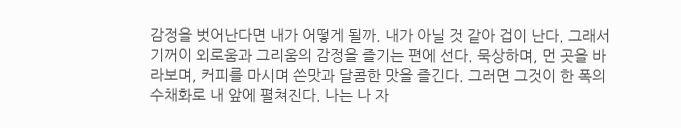감정을 벗어난다면 내가 어떻게 될까. 내가 아닐 것 같아 겁이 난다. 그래서 기꺼이 외로움과 그리움의 감정을 즐기는 편에 선다. 묵상하며, 먼 곳을 바라보며, 커피를 마시며 쓴맛과 달콤한 맛을 즐긴다. 그러면 그것이 한 폭의 수채화로 내 앞에 펼쳐진다. 나는 나 자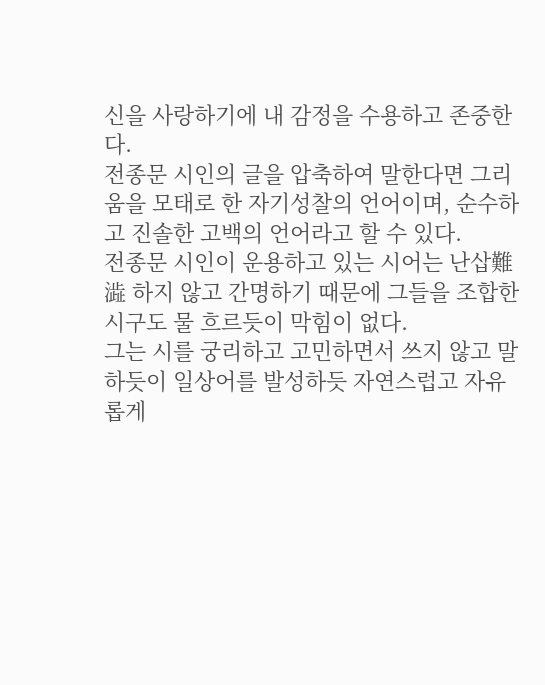신을 사랑하기에 내 감정을 수용하고 존중한다.
전종문 시인의 글을 압축하여 말한다면 그리움을 모태로 한 자기성찰의 언어이며, 순수하고 진솔한 고백의 언어라고 할 수 있다.
전종문 시인이 운용하고 있는 시어는 난삽難澁 하지 않고 간명하기 때문에 그들을 조합한 시구도 물 흐르듯이 막힘이 없다.
그는 시를 궁리하고 고민하면서 쓰지 않고 말하듯이 일상어를 발성하듯 자연스럽고 자유롭게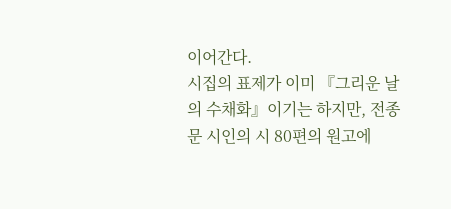이어간다.
시집의 표제가 이미 『그리운 날의 수채화』이기는 하지만, 전종문 시인의 시 80편의 원고에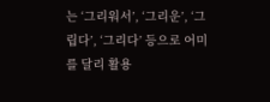는 ‘그리워서’, ‘그리운’, ‘그립다’, ‘그리다’ 등으로 어미를 달리 활용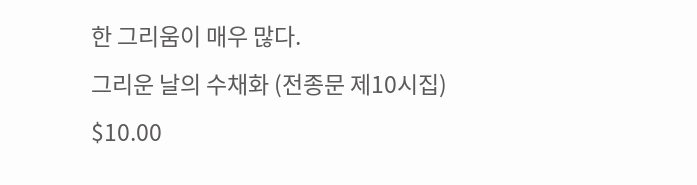한 그리움이 매우 많다.
그리운 날의 수채화 (전종문 제10시집)
$10.00